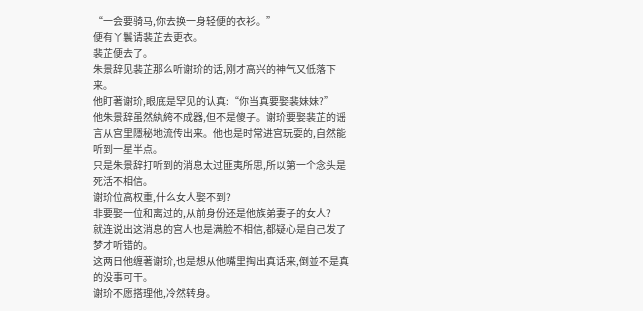“一会要骑马,你去换一身轻便的衣衫。”
便有丫鬟请裴芷去更衣。
裴芷便去了。
朱景辞见裴芷那么听谢玠的话,刚才高兴的神气又低落下来。
他盯著谢玠,眼底是罕见的认真:“你当真要娶裴妹妹?”
他朱景辞虽然紈絝不成器,但不是傻子。谢玠要娶裴芷的谣言从宫里隱秘地流传出来。他也是时常进宫玩耍的,自然能听到一星半点。
只是朱景辞打听到的消息太过匪夷所思,所以第一个念头是死活不相信。
谢玠位高权重,什么女人娶不到?
非要娶一位和离过的,从前身份还是他族弟妻子的女人?
就连说出这消息的宫人也是满脸不相信,都疑心是自己发了梦才听错的。
这两日他缠著谢玠,也是想从他嘴里掏出真话来,倒並不是真的没事可干。
谢玠不愿搭理他,冷然转身。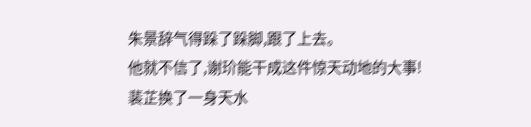朱景辞气得跺了跺脚,跟了上去。
他就不信了,谢玠能干成这件惊天动地的大事!
裴芷换了一身天水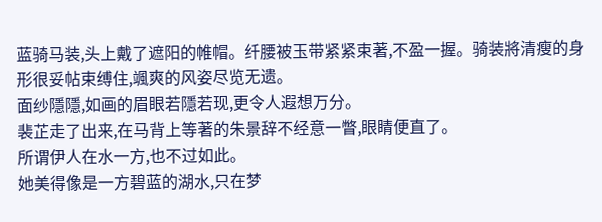蓝骑马装,头上戴了遮阳的帷帽。纤腰被玉带紧紧束著,不盈一握。骑装將清瘦的身形很妥帖束缚住,颯爽的风姿尽览无遗。
面纱隱隱,如画的眉眼若隱若现,更令人遐想万分。
裴芷走了出来,在马背上等著的朱景辞不经意一瞥,眼睛便直了。
所谓伊人在水一方,也不过如此。
她美得像是一方碧蓝的湖水,只在梦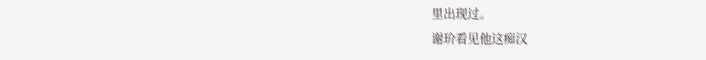里出现过。
谢玠看见他这痴汉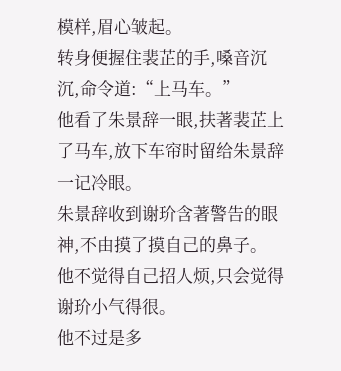模样,眉心皱起。
转身便握住裴芷的手,嗓音沉沉,命令道:“上马车。”
他看了朱景辞一眼,扶著裴芷上了马车,放下车帘时留给朱景辞一记冷眼。
朱景辞收到谢玠含著警告的眼神,不由摸了摸自己的鼻子。
他不觉得自己招人烦,只会觉得谢玠小气得很。
他不过是多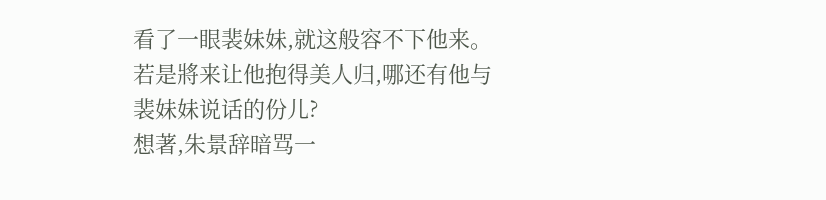看了一眼裴妹妹,就这般容不下他来。
若是將来让他抱得美人归,哪还有他与裴妹妹说话的份儿?
想著,朱景辞暗骂一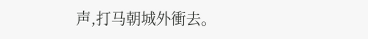声,打马朝城外衝去。